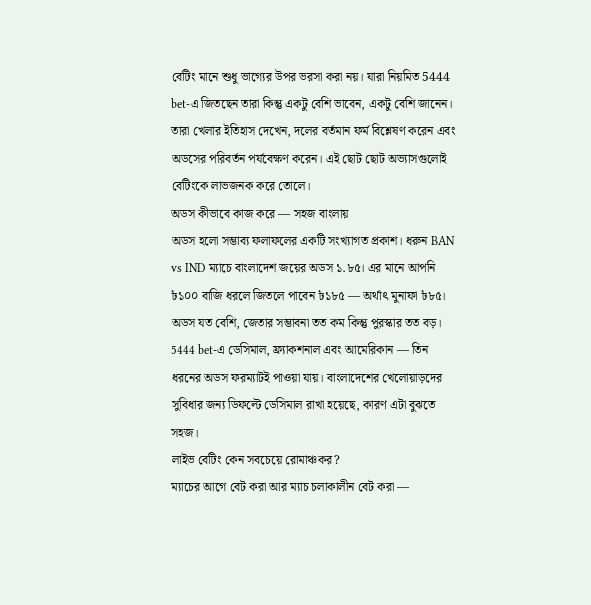বেটিং মানে শুধু ভাগ্যের উপর ভরসা করা নয়। যারা নিয়মিত 5444 bet-এ জিতছেন তারা কিন্তু একটু বেশি ভাবেন, একটু বেশি জানেন। তারা খেলার ইতিহাস দেখেন, দলের বর্তমান ফর্ম বিশ্লেষণ করেন এবং অডসের পরিবর্তন পর্যবেক্ষণ করেন। এই ছোট ছোট অভ্যাসগুলোই বেটিংকে লাভজনক করে তোলে।
অডস কীভাবে কাজ করে — সহজ বাংলায়
অডস হলো সম্ভাব্য ফলাফলের একটি সংখ্যাগত প্রকাশ। ধরুন BAN vs IND ম্যাচে বাংলাদেশ জয়ের অডস ১.৮৫। এর মানে আপনি ৳১০০ বাজি ধরলে জিতলে পাবেন ৳১৮৫ — অর্থাৎ মুনাফা ৳৮৫। অডস যত বেশি, জেতার সম্ভাবনা তত কম কিন্তু পুরস্কার তত বড়।
5444 bet-এ ডেসিমাল, ফ্র্যাকশনাল এবং আমেরিকান — তিন ধরনের অডস ফরম্যাটই পাওয়া যায়। বাংলাদেশের খেলোয়াড়দের সুবিধার জন্য ডিফল্টে ডেসিমাল রাখা হয়েছে, কারণ এটা বুঝতে সহজ।
লাইভ বেটিং কেন সবচেয়ে রোমাঞ্চকর?
ম্যাচের আগে বেট করা আর ম্যাচ চলাকালীন বেট করা —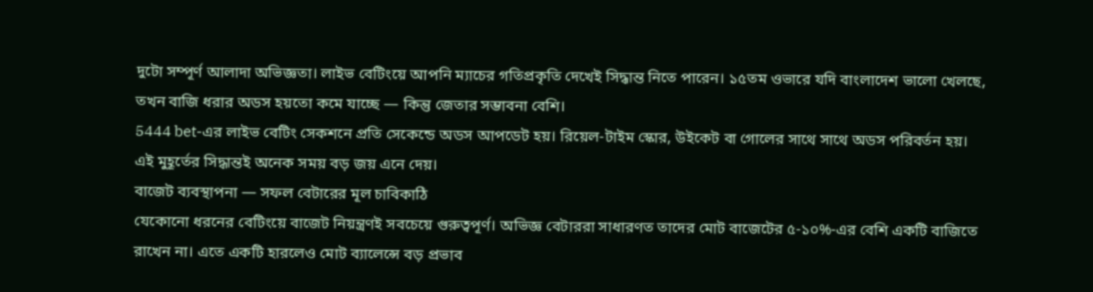দুটো সম্পূর্ণ আলাদা অভিজ্ঞতা। লাইভ বেটিংয়ে আপনি ম্যাচের গতিপ্রকৃতি দেখেই সিদ্ধান্ত নিতে পারেন। ১৫তম ওভারে যদি বাংলাদেশ ভালো খেলছে, তখন বাজি ধরার অডস হয়তো কমে যাচ্ছে — কিন্তু জেতার সম্ভাবনা বেশি।
5444 bet-এর লাইভ বেটিং সেকশনে প্রতি সেকেন্ডে অডস আপডেট হয়। রিয়েল-টাইম স্কোর, উইকেট বা গোলের সাথে সাথে অডস পরিবর্তন হয়। এই মুহূর্তের সিদ্ধান্তই অনেক সময় বড় জয় এনে দেয়।
বাজেট ব্যবস্থাপনা — সফল বেটারের মূল চাবিকাঠি
যেকোনো ধরনের বেটিংয়ে বাজেট নিয়ন্ত্রণই সবচেয়ে গুরুত্বপূর্ণ। অভিজ্ঞ বেটাররা সাধারণত তাদের মোট বাজেটের ৫-১০%-এর বেশি একটি বাজিতে রাখেন না। এতে একটি হারলেও মোট ব্যালেন্সে বড় প্রভাব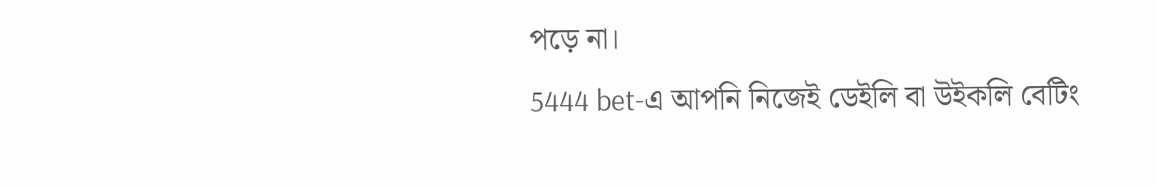পড়ে না।
5444 bet-এ আপনি নিজেই ডেইলি বা উইকলি বেটিং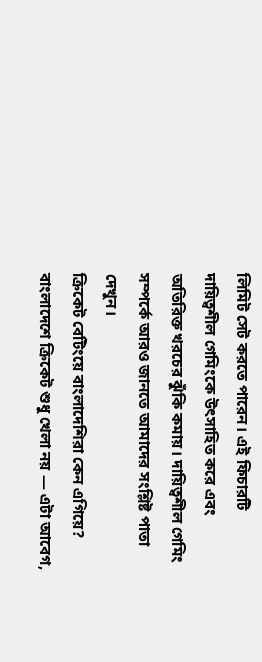লিমিট সেট করতে পারেন। এই ফিচারটি দায়িত্বশীল গেমিংকে উৎসাহিত করে এবং অতিরিক্ত খরচের ঝুঁকি কমায়। দায়িত্বশীল গেমিং সম্পর্কে আরও জানতে আমাদের সংশ্লিষ্ট পাতা দেখুন।
ক্রিকেট বেটিংয়ে বাংলাদেশিরা কেন এগিয়ে?
বাংলাদেশে ক্রিকেট শুধু খেলা নয় — এটা আবেগ,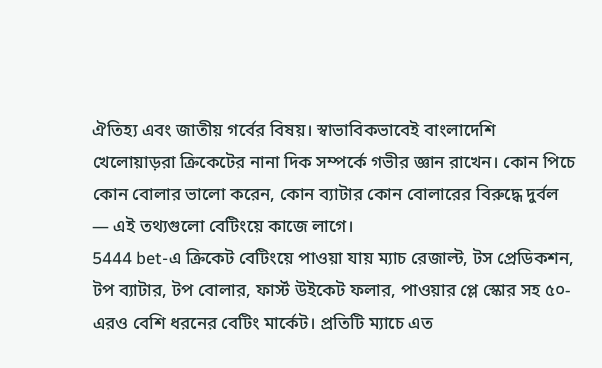ঐতিহ্য এবং জাতীয় গর্বের বিষয়। স্বাভাবিকভাবেই বাংলাদেশি খেলোয়াড়রা ক্রিকেটের নানা দিক সম্পর্কে গভীর জ্ঞান রাখেন। কোন পিচে কোন বোলার ভালো করেন, কোন ব্যাটার কোন বোলারের বিরুদ্ধে দুর্বল — এই তথ্যগুলো বেটিংয়ে কাজে লাগে।
5444 bet-এ ক্রিকেট বেটিংয়ে পাওয়া যায় ম্যাচ রেজাল্ট, টস প্রেডিকশন, টপ ব্যাটার, টপ বোলার, ফার্স্ট উইকেট ফলার, পাওয়ার প্লে স্কোর সহ ৫০-এরও বেশি ধরনের বেটিং মার্কেট। প্রতিটি ম্যাচে এত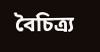বৈচিত্র্য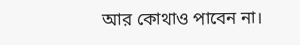আর কোথাও পাবেন না।